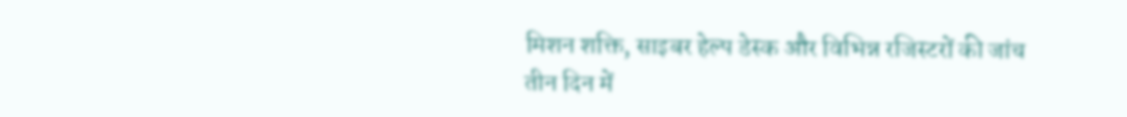मिशन शक्ति, साइबर हेल्प डेस्क और विभिन्न रजिस्टरों की जांच
तीन दिन में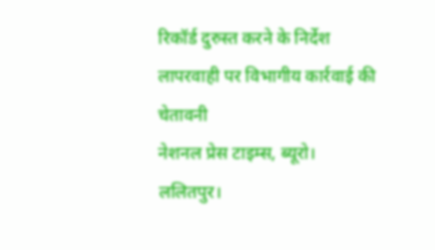रिकॉर्ड दुरुस्त करने के निर्देश
लापरवाही पर विभागीय कार्रवाई की चेतावनी
नेशनल प्रेस टाइम्स, ब्यूरो।
ललितपुर।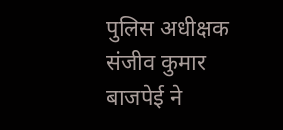पुलिस अधीक्षक संजीव कुमार बाजपेई ने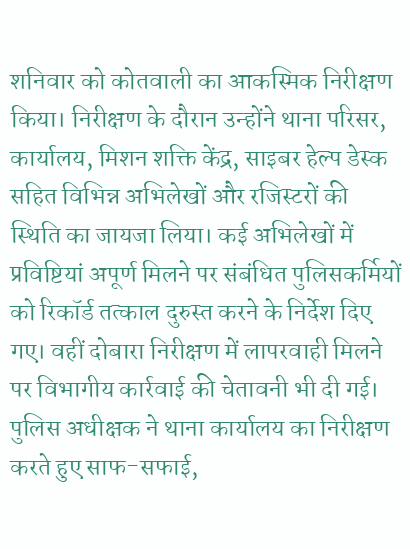शनिवार को कोतवाली का आकस्मिक निरीक्षण किया। निरीक्षण के दौरान उन्होंने थाना परिसर, कार्यालय, मिशन शक्ति केंद्र, साइबर हेल्प डेस्क सहित विभिन्न अभिलेखों और रजिस्टरों की स्थिति का जायजा लिया। कई अभिलेखों में प्रविष्टियां अपूर्ण मिलने पर संबंधित पुलिसकर्मियों को रिकॉर्ड तत्काल दुरुस्त करने के निर्देश दिए गए। वहीं दोबारा निरीक्षण में लापरवाही मिलने पर विभागीय कार्रवाई की चेतावनी भी दी गई। पुलिस अधीक्षक ने थाना कार्यालय का निरीक्षण करते हुए साफ-सफाई,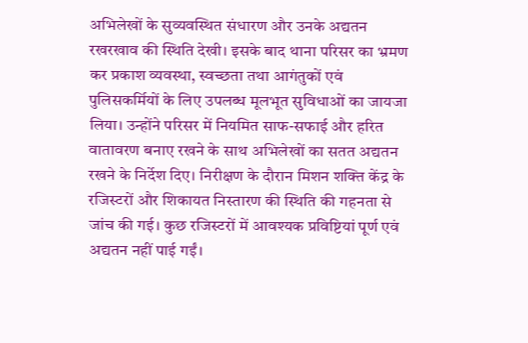अभिलेखों के सुव्यवस्थित संधारण और उनके अद्यतन रखरखाव की स्थिति देखी। इसके बाद थाना परिसर का भ्रमण कर प्रकाश व्यवस्था, स्वच्छता तथा आगंतुकों एवं पुलिसकर्मियों के लिए उपलब्ध मूलभूत सुविधाओं का जायजा लिया। उन्होंने परिसर में नियमित साफ-सफाई और हरित वातावरण बनाए रखने के साथ अभिलेखों का सतत अद्यतन रखने के निर्देश दिए। निरीक्षण के दौरान मिशन शक्ति केंद्र के रजिस्टरों और शिकायत निस्तारण की स्थिति की गहनता से जांच की गई। कुछ रजिस्टरों में आवश्यक प्रविष्टियां पूर्ण एवं अद्यतन नहीं पाई गईं।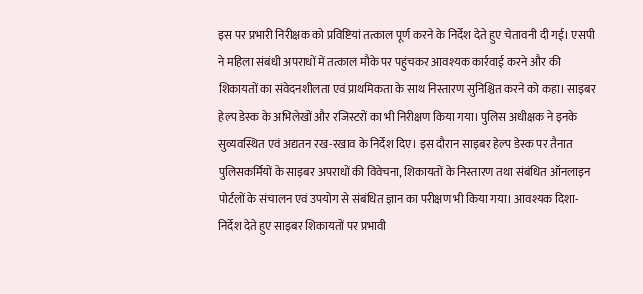इस पर प्रभारी निरीक्षक को प्रविष्टियां तत्काल पूर्ण करने के निर्देश देते हुए चेतावनी दी गई। एसपी ने महिला संबंधी अपराधों में तत्काल मौके पर पहुंचकर आवश्यक कार्रवाई करने और की शिकायतों का संवेदनशीलता एवं प्राथमिकता के साथ निस्तारण सुनिश्चित करने को कहा। साइबर हेल्प डेस्क के अभिलेखों और रजिस्टरों का भी निरीक्षण किया गया। पुलिस अधीक्षक ने इनके सुव्यवस्थित एवं अद्यतन रख-रखाव के निर्देश दिए। इस दौरान साइबर हेल्प डेस्क पर तैनात पुलिसकर्मियों के साइबर अपराधों की विवेचना, शिकायतों के निस्तारण तथा संबंधित ऑनलाइन पोर्टलों के संचालन एवं उपयोग से संबंधित ज्ञान का परीक्षण भी किया गया। आवश्यक दिशा-निर्देश देते हुए साइबर शिकायतों पर प्रभावी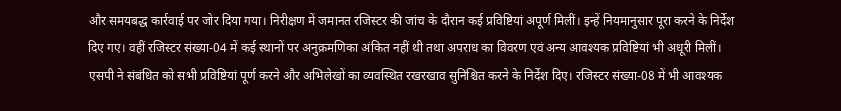और समयबद्ध कार्रवाई पर जोर दिया गया। निरीक्षण में जमानत रजिस्टर की जांच के दौरान कई प्रविष्टियां अपूर्ण मिलीं। इन्हें नियमानुसार पूरा करने के निर्देश दिए गए। वहीं रजिस्टर संख्या-04 में कई स्थानों पर अनुक्रमणिका अंकित नहीं थी तथा अपराध का विवरण एवं अन्य आवश्यक प्रविष्टियां भी अधूरी मिलीं। एसपी ने संबंधित को सभी प्रविष्टियां पूर्ण करने और अभिलेखों का व्यवस्थित रखरखाव सुनिश्चित करने के निर्देश दिए। रजिस्टर संख्या-08 में भी आवश्यक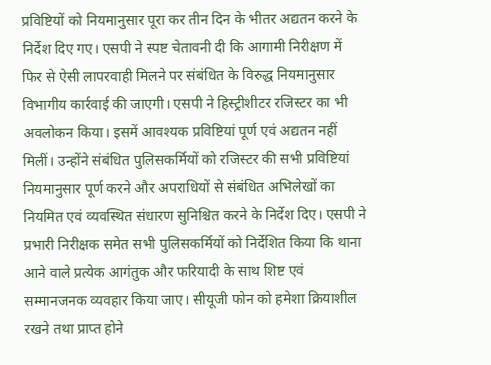प्रविष्टियों को नियमानुसार पूरा कर तीन दिन के भीतर अद्यतन करने के निर्देश दिए गए। एसपी ने स्पष्ट चेतावनी दी कि आगामी निरीक्षण में फिर से ऐसी लापरवाही मिलने पर संबंधित के विरुद्ध नियमानुसार विभागीय कार्रवाई की जाएगी। एसपी ने हिस्ट्रीशीटर रजिस्टर का भी अवलोकन किया। इसमें आवश्यक प्रविष्टियां पूर्ण एवं अद्यतन नहीं मिलीं। उन्होंने संबंधित पुलिसकर्मियों को रजिस्टर की सभी प्रविष्टियां नियमानुसार पूर्ण करने और अपराधियों से संबंधित अभिलेखों का नियमित एवं व्यवस्थित संधारण सुनिश्चित करने के निर्देश दिए। एसपी ने प्रभारी निरीक्षक समेत सभी पुलिसकर्मियों को निर्देशित किया कि थाना आने वाले प्रत्येक आगंतुक और फरियादी के साथ शिष्ट एवं सम्मानजनक व्यवहार किया जाए। सीयूजी फोन को हमेशा क्रियाशील रखने तथा प्राप्त होने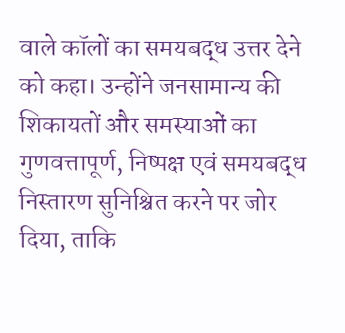वाले कॉलों का समयबद्ध उत्तर देने को कहा। उन्होंने जनसामान्य की शिकायतों और समस्याओं का गुणवत्तापूर्ण, निष्पक्ष एवं समयबद्ध निस्तारण सुनिश्चित करने पर जोर दिया, ताकि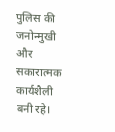पुलिस की जनोन्मुखी और सकारात्मक कार्यशैली बनी रहे।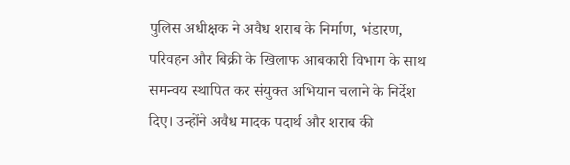पुलिस अधीक्षक ने अवैध शराब के निर्माण, भंडारण, परिवहन और बिक्री के खिलाफ आबकारी विभाग के साथ समन्वय स्थापित कर संयुक्त अभियान चलाने के निर्देश दिए। उन्होंने अवैध मादक पदार्थ और शराब की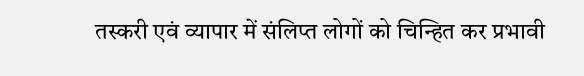तस्करी एवं व्यापार में संलिप्त लोगों को चिन्हित कर प्रभावी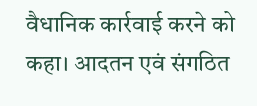वैधानिक कार्रवाई करने को कहा। आदतन एवं संगठित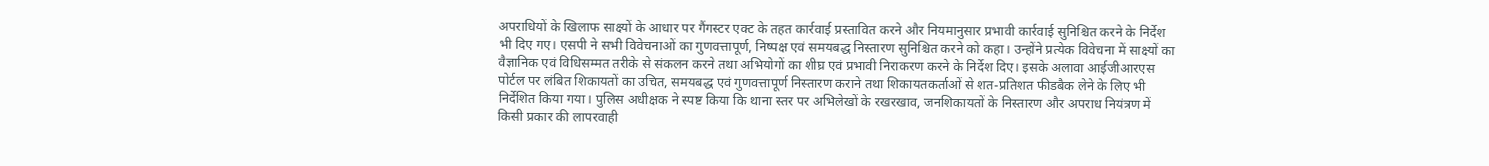अपराधियों के खिलाफ साक्ष्यों के आधार पर गैंगस्टर एक्ट के तहत कार्रवाई प्रस्तावित करने और नियमानुसार प्रभावी कार्रवाई सुनिश्चित करने के निर्देश भी दिए गए। एसपी ने सभी विवेचनाओं का गुणवत्तापूर्ण, निष्पक्ष एवं समयबद्ध निस्तारण सुनिश्चित करने को कहा। उन्होंने प्रत्येक विवेचना में साक्ष्यों का वैज्ञानिक एवं विधिसम्मत तरीके से संकलन करने तथा अभियोगों का शीघ्र एवं प्रभावी निराकरण करने के निर्देश दिए। इसके अलावा आईजीआरएस पोर्टल पर लंबित शिकायतों का उचित, समयबद्ध एवं गुणवत्तापूर्ण निस्तारण कराने तथा शिकायतकर्ताओं से शत-प्रतिशत फीडबैक लेने के लिए भी निर्देशित किया गया। पुलिस अधीक्षक ने स्पष्ट किया कि थाना स्तर पर अभिलेखों के रखरखाव, जनशिकायतों के निस्तारण और अपराध नियंत्रण में किसी प्रकार की लापरवाही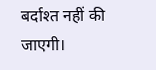बर्दाश्त नहीं की जाएगी।